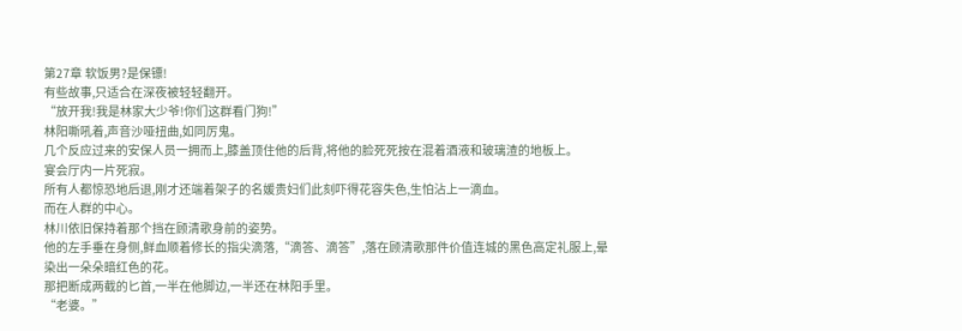第27章 软饭男?是保镖!
有些故事,只适合在深夜被轻轻翻开。
“放开我!我是林家大少爷!你们这群看门狗!”
林阳嘶吼着,声音沙哑扭曲,如同厉鬼。
几个反应过来的安保人员一拥而上,膝盖顶住他的后背,将他的脸死死按在混着酒液和玻璃渣的地板上。
宴会厅内一片死寂。
所有人都惊恐地后退,刚才还端着架子的名媛贵妇们此刻吓得花容失色,生怕沾上一滴血。
而在人群的中心。
林川依旧保持着那个挡在顾清歌身前的姿势。
他的左手垂在身侧,鲜血顺着修长的指尖滴落,“滴答、滴答”,落在顾清歌那件价值连城的黑色高定礼服上,晕染出一朵朵暗红色的花。
那把断成两截的匕首,一半在他脚边,一半还在林阳手里。
“老婆。”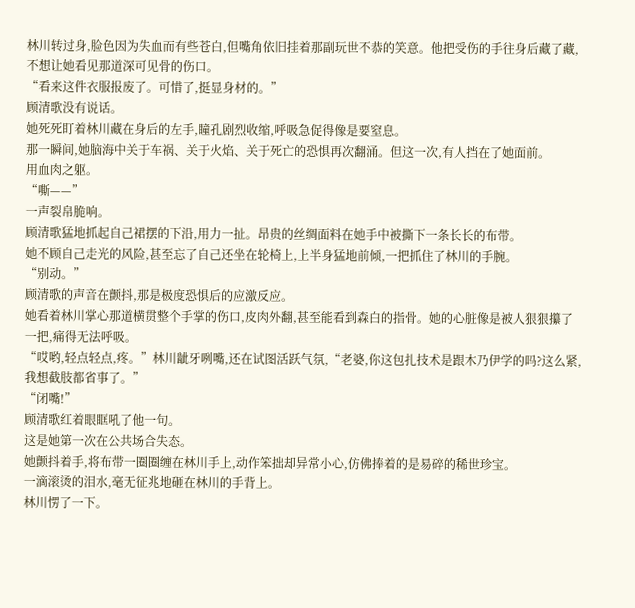林川转过身,脸色因为失血而有些苍白,但嘴角依旧挂着那副玩世不恭的笑意。他把受伤的手往身后藏了藏,不想让她看见那道深可见骨的伤口。
“看来这件衣服报废了。可惜了,挺显身材的。”
顾清歌没有说话。
她死死盯着林川藏在身后的左手,瞳孔剧烈收缩,呼吸急促得像是要窒息。
那一瞬间,她脑海中关于车祸、关于火焰、关于死亡的恐惧再次翻涌。但这一次,有人挡在了她面前。
用血肉之躯。
“嘶——”
一声裂帛脆响。
顾清歌猛地抓起自己裙摆的下沿,用力一扯。昂贵的丝绸面料在她手中被撕下一条长长的布带。
她不顾自己走光的风险,甚至忘了自己还坐在轮椅上,上半身猛地前倾,一把抓住了林川的手腕。
“别动。”
顾清歌的声音在颤抖,那是极度恐惧后的应激反应。
她看着林川掌心那道横贯整个手掌的伤口,皮肉外翻,甚至能看到森白的指骨。她的心脏像是被人狠狠攥了一把,痛得无法呼吸。
“哎哟,轻点轻点,疼。”林川龇牙咧嘴,还在试图活跃气氛,“老婆,你这包扎技术是跟木乃伊学的吗?这么紧,我想截肢都省事了。”
“闭嘴!”
顾清歌红着眼眶吼了他一句。
这是她第一次在公共场合失态。
她颤抖着手,将布带一圈圈缠在林川手上,动作笨拙却异常小心,仿佛捧着的是易碎的稀世珍宝。
一滴滚烫的泪水,毫无征兆地砸在林川的手背上。
林川愣了一下。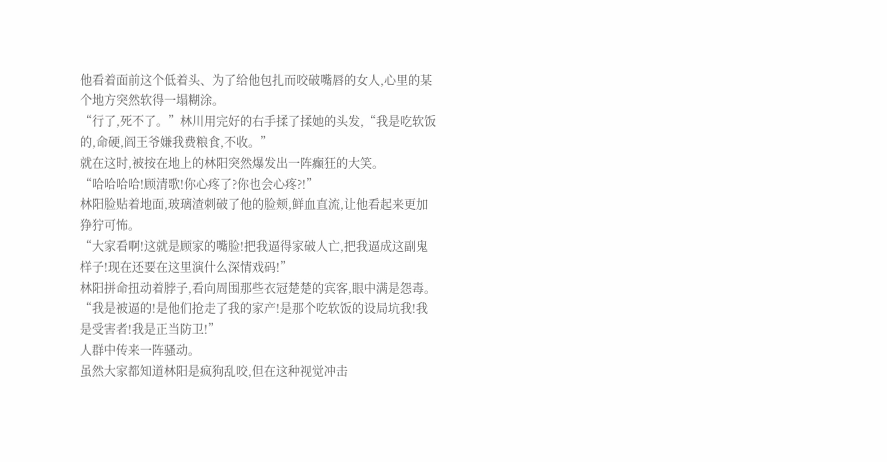他看着面前这个低着头、为了给他包扎而咬破嘴唇的女人,心里的某个地方突然软得一塌糊涂。
“行了,死不了。”林川用完好的右手揉了揉她的头发,“我是吃软饭的,命硬,阎王爷嫌我费粮食,不收。”
就在这时,被按在地上的林阳突然爆发出一阵癫狂的大笑。
“哈哈哈哈!顾清歌!你心疼了?你也会心疼?!”
林阳脸贴着地面,玻璃渣刺破了他的脸颊,鲜血直流,让他看起来更加狰狞可怖。
“大家看啊!这就是顾家的嘴脸!把我逼得家破人亡,把我逼成这副鬼样子!现在还要在这里演什么深情戏码!”
林阳拼命扭动着脖子,看向周围那些衣冠楚楚的宾客,眼中满是怨毒。
“我是被逼的!是他们抢走了我的家产!是那个吃软饭的设局坑我!我是受害者!我是正当防卫!”
人群中传来一阵骚动。
虽然大家都知道林阳是疯狗乱咬,但在这种视觉冲击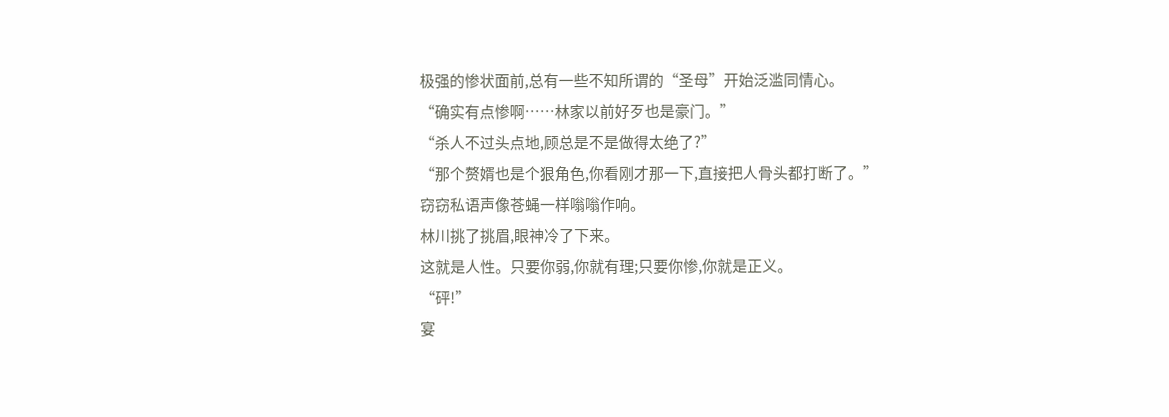极强的惨状面前,总有一些不知所谓的“圣母”开始泛滥同情心。
“确实有点惨啊……林家以前好歹也是豪门。”
“杀人不过头点地,顾总是不是做得太绝了?”
“那个赘婿也是个狠角色,你看刚才那一下,直接把人骨头都打断了。”
窃窃私语声像苍蝇一样嗡嗡作响。
林川挑了挑眉,眼神冷了下来。
这就是人性。只要你弱,你就有理;只要你惨,你就是正义。
“砰!”
宴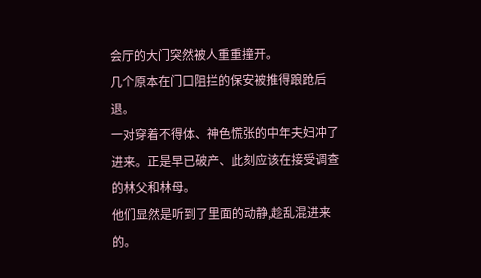会厅的大门突然被人重重撞开。
几个原本在门口阻拦的保安被推得踉跄后退。
一对穿着不得体、神色慌张的中年夫妇冲了进来。正是早已破产、此刻应该在接受调查的林父和林母。
他们显然是听到了里面的动静,趁乱混进来的。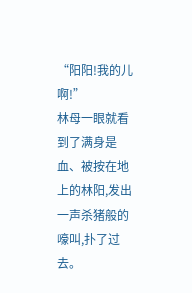“阳阳!我的儿啊!”
林母一眼就看到了满身是血、被按在地上的林阳,发出一声杀猪般的嚎叫,扑了过去。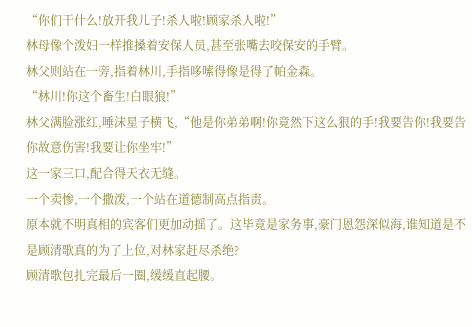“你们干什么!放开我儿子!杀人啦!顾家杀人啦!”
林母像个泼妇一样推搡着安保人员,甚至张嘴去咬保安的手臂。
林父则站在一旁,指着林川,手指哆嗦得像是得了帕金森。
“林川!你这个畜生!白眼狼!”
林父满脸涨红,唾沫星子横飞,“他是你弟弟啊!你竟然下这么狠的手!我要告你!我要告你故意伤害!我要让你坐牢!”
这一家三口,配合得天衣无缝。
一个卖惨,一个撒泼,一个站在道德制高点指责。
原本就不明真相的宾客们更加动摇了。这毕竟是家务事,豪门恩怨深似海,谁知道是不是顾清歌真的为了上位,对林家赶尽杀绝?
顾清歌包扎完最后一圈,缓缓直起腰。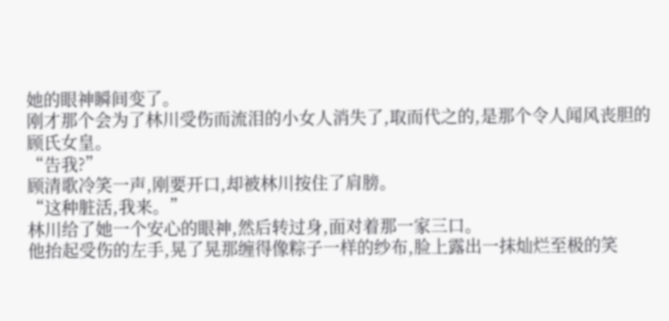她的眼神瞬间变了。
刚才那个会为了林川受伤而流泪的小女人消失了,取而代之的,是那个令人闻风丧胆的顾氏女皇。
“告我?”
顾清歌冷笑一声,刚要开口,却被林川按住了肩膀。
“这种脏活,我来。”
林川给了她一个安心的眼神,然后转过身,面对着那一家三口。
他抬起受伤的左手,晃了晃那缠得像粽子一样的纱布,脸上露出一抹灿烂至极的笑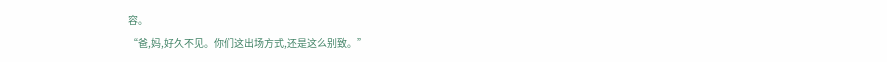容。
“爸,妈,好久不见。你们这出场方式,还是这么别致。”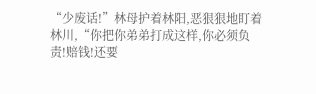“少废话!”林母护着林阳,恶狠狠地盯着林川,“你把你弟弟打成这样,你必须负责!赔钱!还要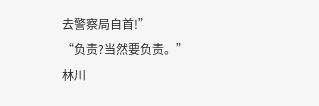去警察局自首!”
“负责?当然要负责。”
林川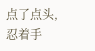点了点头,忍着手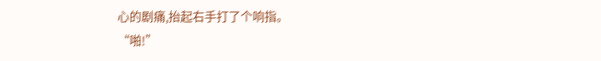心的剧痛,抬起右手打了个响指。
“啪!”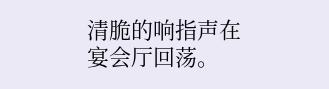清脆的响指声在宴会厅回荡。